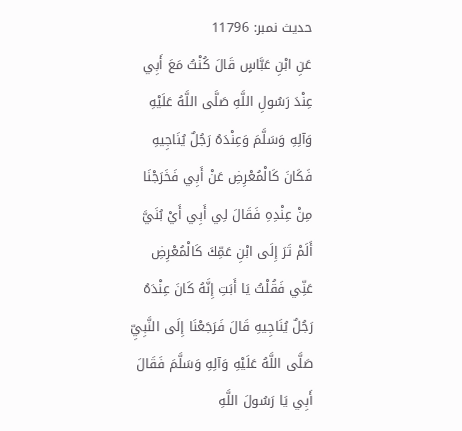حدیث نمبر: 11796
عَنِ ابْنِ عَبَّاسٍ قَالَ كُنْتُ مَعَ أَبِي عِنْدَ رَسُولِ اللَّهِ صَلَّى اللَّهُ عَلَيْهِ وَآلِهِ وَسَلَّمَ وَعِنْدَهُ رَجُلٌ يُنَاجِيهِ فَكَانَ كَالْمُعْرِضِ عَنْ أَبِي فَخَرَجْنَا مِنْ عِنْدِهِ فَقَالَ لِي أَبِي أَيْ بُنَيَّ أَلَمْ تَرَ إِلَى ابْنِ عَمِّكَ كَالْمُعْرِضِ عَنِّي فَقُلْتُ يَا أَبَتِ إِنَّهُ كَانَ عِنْدَهُ رَجُلٌ يُنَاجِيهِ قَالَ فَرَجَعْنَا إِلَى النَّبِيِّ صَلَّى اللَّهُ عَلَيْهِ وَآلِهِ وَسَلَّمَ فَقَالَ أَبِي يَا رَسُولَ اللَّهِ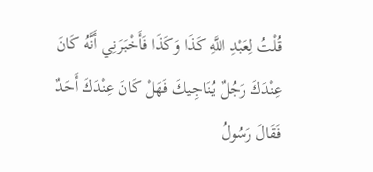قُلْتُ لِعَبْدِ اللَّهِ كَذَا وَكَذَا فَأَخْبَرَنِي أَنَّهُ كَانَ عِنْدَكَ رَجُلٌ يُنَاجِيكَ فَهَلْ كَانَ عِنْدَكَ أَحَدٌ فَقَالَ رَسُولُ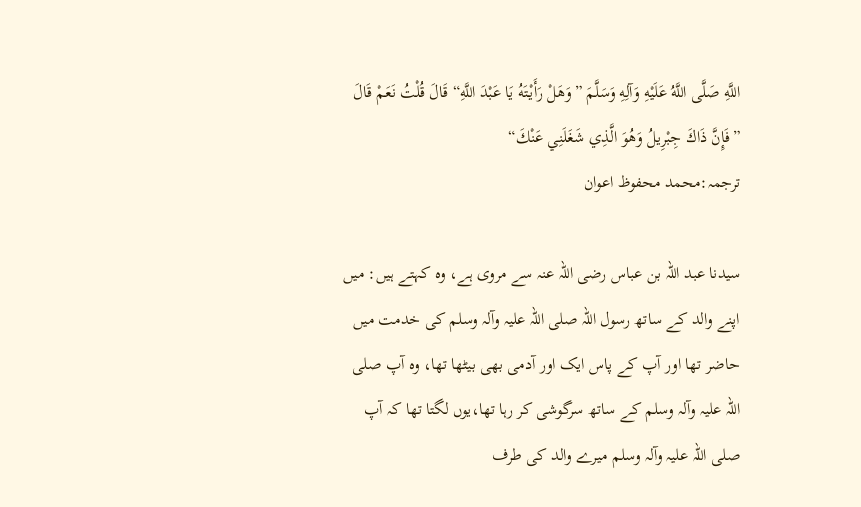اللَّهِ صَلَّى اللَّهُ عَلَيْهِ وَآلِهِ وَسَلَّمَ ”وَهَلْ رَأَيْتَهُ يَا عَبْدَ اللَّهِ“ قَالَ قُلْتُ نَعَمْ قَالَ ”فَإِنَّ ذَاكَ جِبْرِيلُ وَهُوَ الَّذِي شَغَلَنِي عَنْكَ“
ترجمہ:محمد محفوظ اعوان

سیدنا عبد اللہ بن عباس رضی اللہ عنہ سے مروی ہے، وہ کہتے ہیں: میں اپنے والد کے ساتھ رسول اللہ صلی اللہ علیہ وآلہ وسلم کی خدمت میں حاضر تھا اور آپ کے پاس ایک اور آدمی بھی بیٹھا تھا، وہ آپ صلی اللہ علیہ وآلہ وسلم کے ساتھ سرگوشی کر رہا تھا،یوں لگتا تھا کہ آپ صلی اللہ علیہ وآلہ وسلم میرے والد کی طرف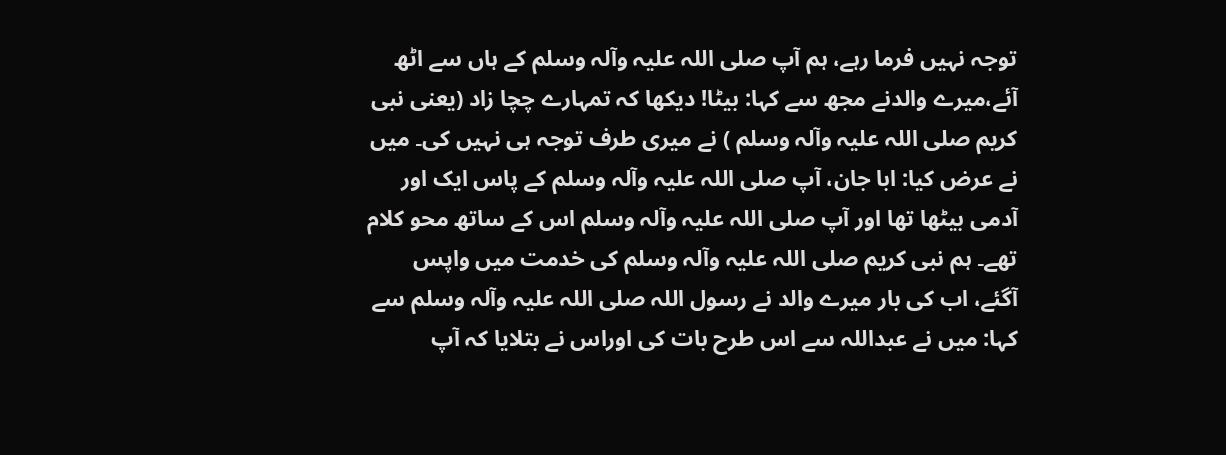توجہ نہیں فرما رہے، ہم آپ صلی اللہ علیہ وآلہ وسلم کے ہاں سے اٹھ آئے،میرے والدنے مجھ سے کہا: بیٹا! دیکھا کہ تمہارے چچا زاد (یعنی نبی کریم صلی اللہ علیہ وآلہ وسلم ) نے میری طرف توجہ ہی نہیں کی۔ میں نے عرض کیا: ابا جان، آپ صلی اللہ علیہ وآلہ وسلم کے پاس ایک اور آدمی بیٹھا تھا اور آپ صلی اللہ علیہ وآلہ وسلم اس کے ساتھ محو کلام تھے۔ ہم نبی کریم صلی اللہ علیہ وآلہ وسلم کی خدمت میں واپس آگئے، اب کی بار میرے والد نے رسول اللہ صلی اللہ علیہ وآلہ وسلم سے کہا: میں نے عبداللہ سے اس طرح بات کی اوراس نے بتلایا کہ آپ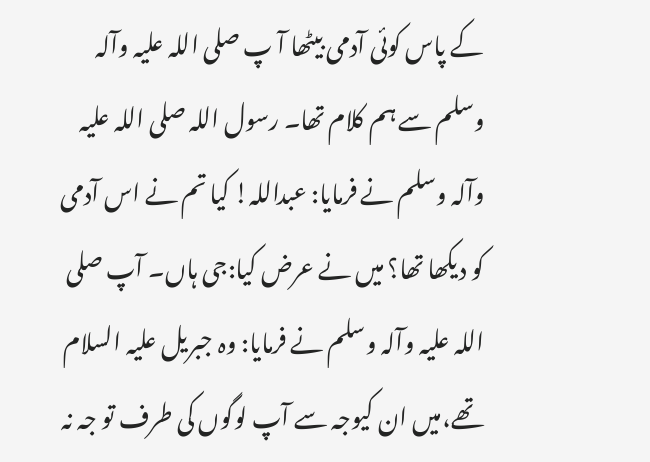کے پاس کوئی آدمی بیٹھا آ پ صلی اللہ علیہ وآلہ وسلم سے ہم کلام تھا۔ رسول اللہ صلی اللہ علیہ وآلہ وسلم نے فرمایا: عبداللہ! کیا تم نے اس آدمی کو دیکھا تھا؟ میں نے عرض کیا:جی ہاں۔ آپ صلی اللہ علیہ وآلہ وسلم نے فرمایا: وہ جبریل علیہ السلام تھے،میں ان کیوجہ سے آپ لوگوں کی طرف تو جہ نہ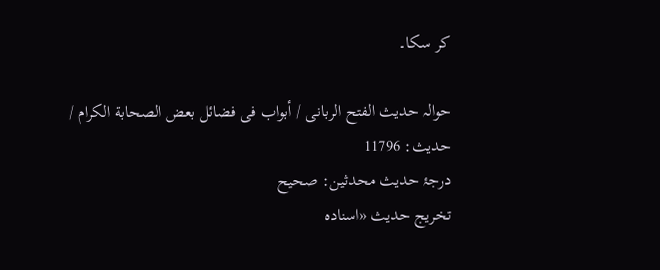کر سکا۔

حوالہ حدیث الفتح الربانی / أبواب فى فضائل بعض الصحابة الكرام / حدیث: 11796
درجۂ حدیث محدثین: صحیح
تخریج حدیث «اسناده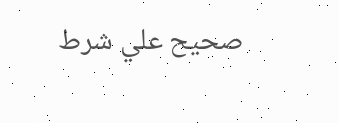صحيح علي شرط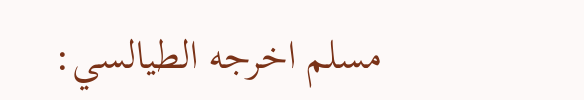مسلم اخرجه الطيالسي: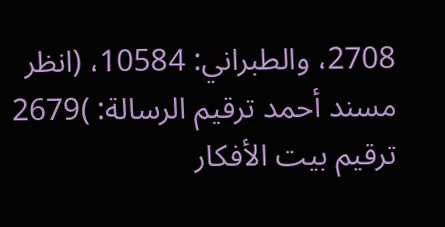2708، والطبراني: 10584، (انظر مسند أحمد ترقيم الرسالة: )2679 ترقیم بيت الأفكار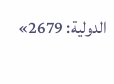الدولية: 2679»